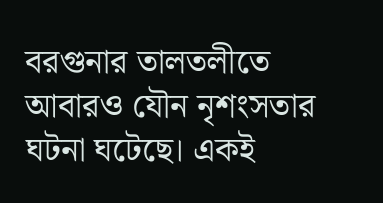বরগুনার তালতলীতে আবারও যৌন নৃশংসতার ঘটনা ঘটেছে। একই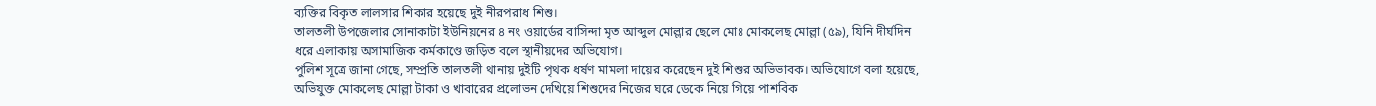ব্যক্তির বিকৃত লালসার শিকার হয়েছে দুই নীরপরাধ শিশু।
তালতলী উপজেলার সোনাকাটা ইউনিয়নের ৪ নং ওয়ার্ডের বাসিন্দা মৃত আব্দুল মোল্লার ছেলে মোঃ মোকলেছ মোল্লা (৫৯), যিনি দীর্ঘদিন ধরে এলাকায় অসামাজিক কর্মকাণ্ডে জড়িত বলে স্থানীয়দের অভিযোগ।
পুলিশ সূত্রে জানা গেছে, সম্প্রতি তালতলী থানায় দুইটি পৃথক ধর্ষণ মামলা দায়ের করেছেন দুই শিশুর অভিভাবক। অভিযোগে বলা হয়েছে, অভিযুক্ত মোকলেছ মোল্লা টাকা ও খাবারের প্রলোভন দেখিয়ে শিশুদের নিজের ঘরে ডেকে নিয়ে গিয়ে পাশবিক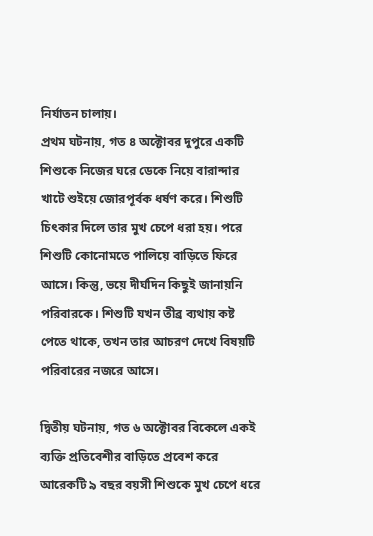নির্যাতন চালায়।
প্রথম ঘটনায়, গত ৪ অক্টোবর দুপুরে একটি শিশুকে নিজের ঘরে ডেকে নিয়ে বারান্দার খাটে শুইয়ে জোরপূর্বক ধর্ষণ করে। শিশুটি চিৎকার দিলে তার মুখ চেপে ধরা হয়। পরে শিশুটি কোনোমতে পালিয়ে বাড়িতে ফিরে আসে। কিন্তু, ভয়ে দীর্ঘদিন কিছুই জানায়নি পরিবারকে। শিশুটি যখন তীব্র ব্যথায় কষ্ট পেতে থাকে, তখন তার আচরণ দেখে বিষয়টি পরিবারের নজরে আসে।

দ্বিতীয় ঘটনায়, গত ৬ অক্টোবর বিকেলে একই ব্যক্তি প্রতিবেশীর বাড়িতে প্রবেশ করে আরেকটি ৯ বছর বয়সী শিশুকে মুখ চেপে ধরে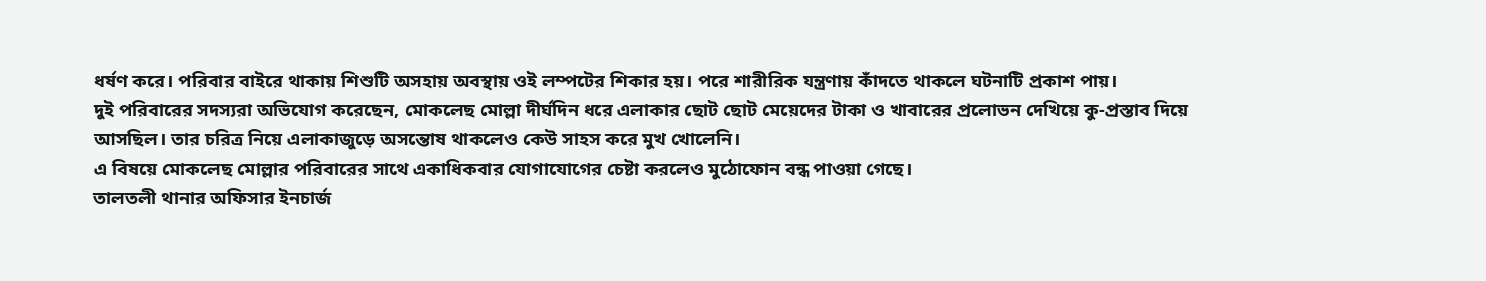ধর্ষণ করে। পরিবার বাইরে থাকায় শিশুটি অসহায় অবস্থায় ওই লম্পটের শিকার হয়। পরে শারীরিক যন্ত্রণায় কাঁদতে থাকলে ঘটনাটি প্রকাশ পায়।
দুই পরিবারের সদস্যরা অভিযোগ করেছেন, মোকলেছ মোল্লা দীর্ঘদিন ধরে এলাকার ছোট ছোট মেয়েদের টাকা ও খাবারের প্রলোভন দেখিয়ে কু-প্রস্তাব দিয়ে আসছিল। তার চরিত্র নিয়ে এলাকাজুড়ে অসন্তোষ থাকলেও কেউ সাহস করে মুখ খোলেনি।
এ বিষয়ে মোকলেছ মোল্লার পরিবারের সাথে একাধিকবার যোগাযোগের চেষ্টা করলেও মুঠোফোন বন্ধ পাওয়া গেছে।
তালতলী থানার অফিসার ইনচার্জ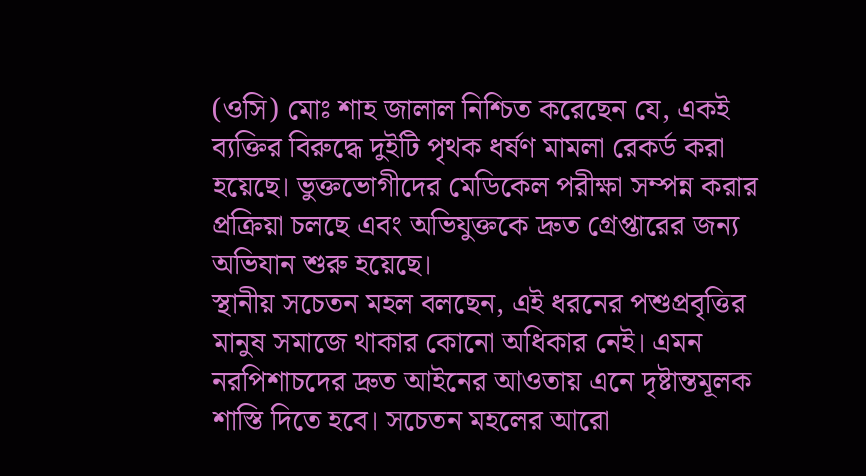(ওসি) মোঃ শাহ জালাল নিশ্চিত করেছেন যে, একই ব্যক্তির বিরুদ্ধে দুইটি পৃথক ধর্ষণ মামলা রেকর্ড করা হয়েছে। ভুক্তভোগীদের মেডিকেল পরীক্ষা সম্পন্ন করার প্রক্রিয়া চলছে এবং অভিযুক্তকে দ্রুত গ্রেপ্তারের জন্য অভিযান শুরু হয়েছে।
স্থানীয় সচেতন মহল বলছেন, এই ধরনের পশুপ্রবৃত্তির মানুষ সমাজে থাকার কোনো অধিকার নেই। এমন নরপিশাচদের দ্রুত আইনের আওতায় এনে দৃষ্টান্তমূলক শাস্তি দিতে হবে। সচেতন মহলের আরো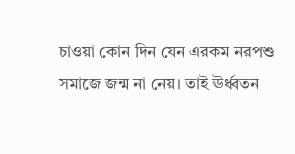চাওয়া কোন দিন যেন এরকম নরপশু সমাজে জন্ম না নেয়। তাই ঊর্ধ্বতন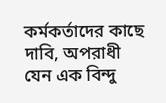কর্মকর্তাদের কাছে দাবি, অপরাধী যেন এক বিন্দু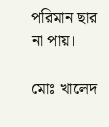পরিমান ছার না পায়।

মোঃ খালেদ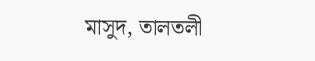মাসুদ, তালতলী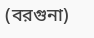(বরগুনা)